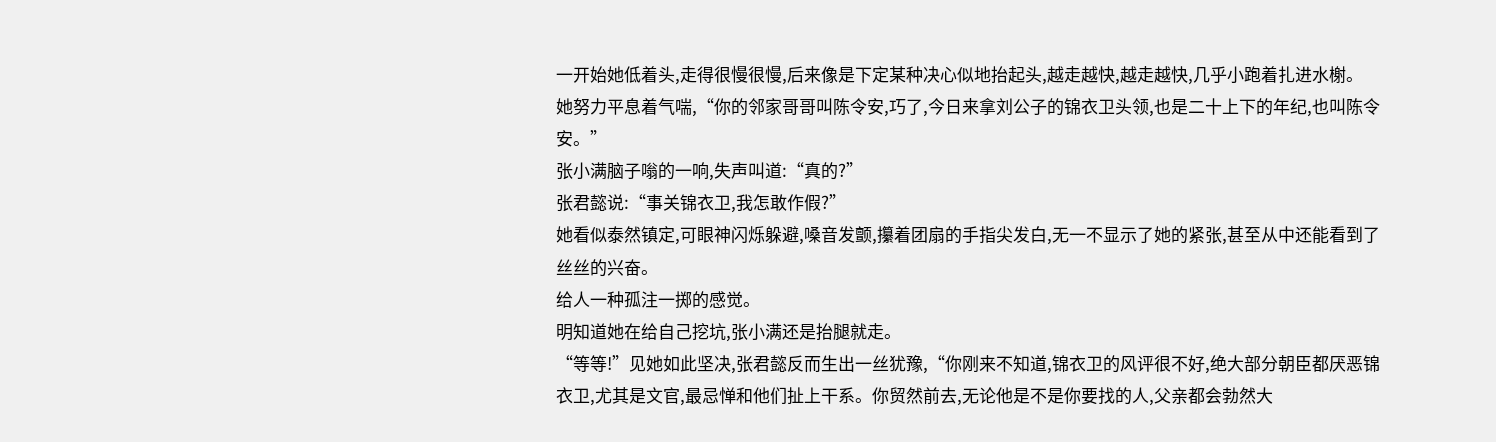一开始她低着头,走得很慢很慢,后来像是下定某种决心似地抬起头,越走越快,越走越快,几乎小跑着扎进水榭。
她努力平息着气喘,“你的邻家哥哥叫陈令安,巧了,今日来拿刘公子的锦衣卫头领,也是二十上下的年纪,也叫陈令安。”
张小满脑子嗡的一响,失声叫道:“真的?”
张君懿说:“事关锦衣卫,我怎敢作假?”
她看似泰然镇定,可眼神闪烁躲避,嗓音发颤,攥着团扇的手指尖发白,无一不显示了她的紧张,甚至从中还能看到了丝丝的兴奋。
给人一种孤注一掷的感觉。
明知道她在给自己挖坑,张小满还是抬腿就走。
“等等!”见她如此坚决,张君懿反而生出一丝犹豫,“你刚来不知道,锦衣卫的风评很不好,绝大部分朝臣都厌恶锦衣卫,尤其是文官,最忌惮和他们扯上干系。你贸然前去,无论他是不是你要找的人,父亲都会勃然大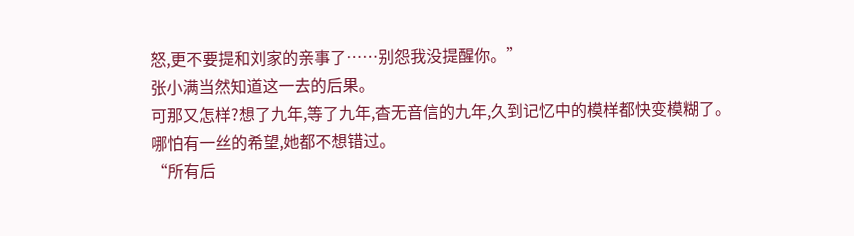怒,更不要提和刘家的亲事了……别怨我没提醒你。”
张小满当然知道这一去的后果。
可那又怎样?想了九年,等了九年,杳无音信的九年,久到记忆中的模样都快变模糊了。
哪怕有一丝的希望,她都不想错过。
“所有后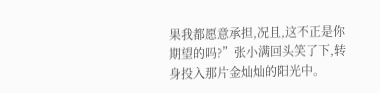果我都愿意承担,况且,这不正是你期望的吗?”张小满回头笑了下,转身投入那片金灿灿的阳光中。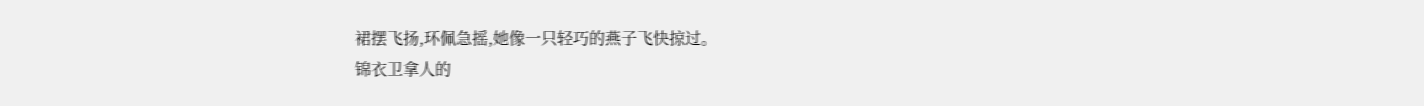裙摆飞扬,环佩急摇,她像一只轻巧的燕子飞快掠过。
锦衣卫拿人的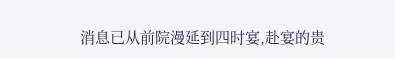消息已从前院漫延到四时宴,赴宴的贵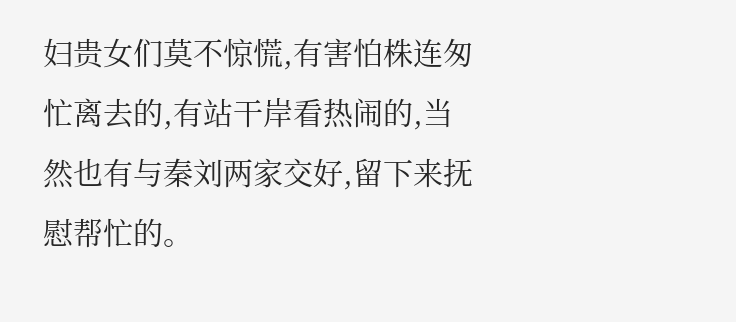妇贵女们莫不惊慌,有害怕株连匆忙离去的,有站干岸看热闹的,当然也有与秦刘两家交好,留下来抚慰帮忙的。